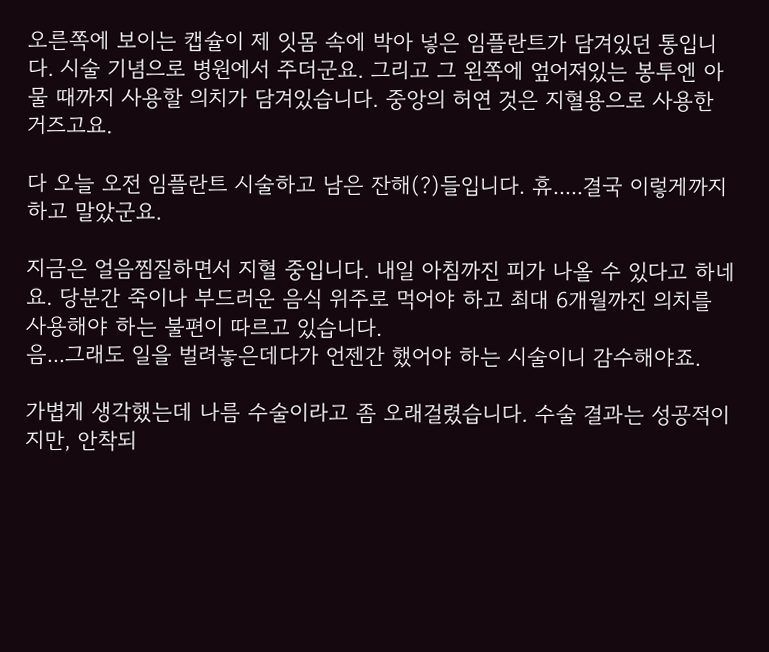오른쪽에 보이는 캡슐이 제 잇몸 속에 박아 넣은 임플란트가 담겨있던 통입니다. 시술 기념으로 병원에서 주더군요. 그리고 그 왼쪽에 엎어져있는 봉투엔 아물 때까지 사용할 의치가 담겨있습니다. 중앙의 허연 것은 지혈용으로 사용한 거즈고요.

다 오늘 오전 임플란트 시술하고 남은 잔해(?)들입니다. 휴.....결국 이렇게까지 하고 말았군요.

지금은 얼음찜질하면서 지혈 중입니다. 내일 아침까진 피가 나올 수 있다고 하네요. 당분간 죽이나 부드러운 음식 위주로 먹어야 하고 최대 6개월까진 의치를 사용해야 하는 불편이 따르고 있습니다.
음...그래도 일을 벌려놓은데다가 언젠간 했어야 하는 시술이니 감수해야죠.

가볍게 생각했는데 나름 수술이라고 좀 오래걸렸습니다. 수술 결과는 성공적이지만, 안착되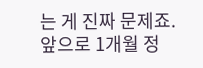는 게 진짜 문제죠. 앞으로 1개월 정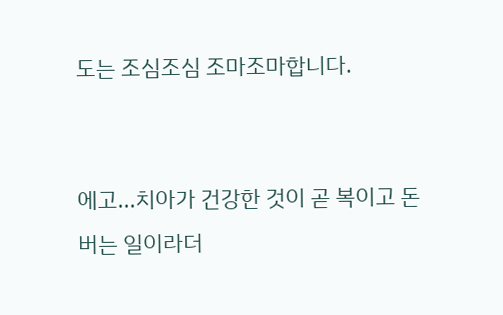도는 조심조심 조마조마합니다.


에고...치아가 건강한 것이 곧 복이고 돈 버는 일이라더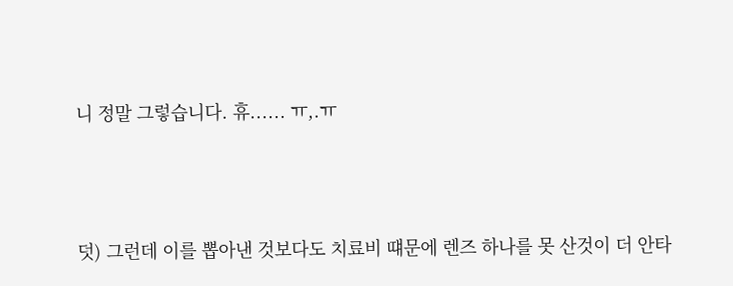니 정말 그렇습니다. 휴...... ㅠ,.ㅠ





덧) 그런데 이를 뽑아낸 것보다도 치료비 떄문에 렌즈 하나를 못 산것이 더 안타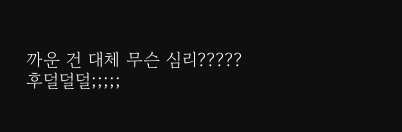까운 건 대체 무슨 심리?????
후덜덜덜;;;;;